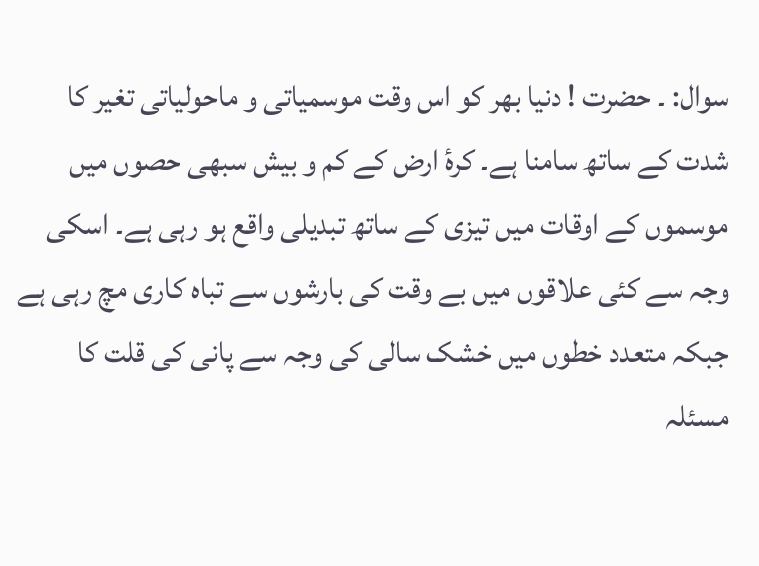سوال: ۔ حضرت ! دنیا بھر کو اس وقت موسمیاتی و ماحولیاتی تغیر کا شدت کے ساتھ سامنا ہے۔ کرۂ ارض کے کم و بیش سبھی حصوں میں موسموں کے اوقات میں تیزی کے ساتھ تبدیلی واقع ہو رہی ہے۔ اسکی وجہ سے کئی علاقوں میں بے وقت کی بارشوں سے تباہ کاری مچ رہی ہے جبکہ متعدد خطوں میں خشک سالی کی وجہ سے پانی کی قلت کا مسئلہ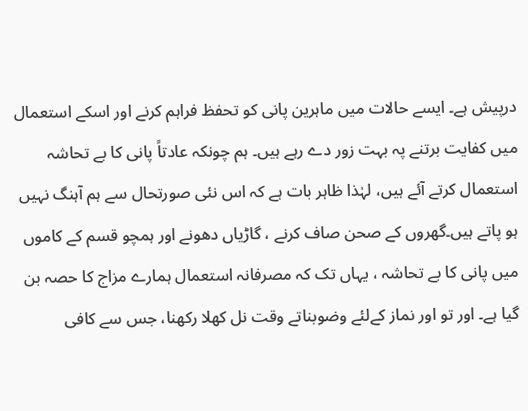درپیش ہے۔ ایسے حالات میں ماہرین پانی کو تحفظ فراہم کرنے اور اسکے استعمال میں کفایت برتنے پہ بہت زور دے رہے ہیں۔ ہم چونکہ عادتاً پانی کا بے تحاشہ استعمال کرتے آئے ہیں، لہٰذا ظاہر بات ہے کہ اس نئی صورتحال سے ہم آہنگ نہیں ہو پاتے ہیں۔گھروں کے صحن صاف کرنے ، گاڑیاں دھونے اور ہمچو قسم کے کاموں میں پانی کا بے تحاشہ ، یہاں تک کہ مصرفانہ استعمال ہمارے مزاج کا حصہ بن گیا ہے۔ اور تو اور نماز کےلئے وضوبناتے وقت نل کھلا رکھنا، جس سے کافی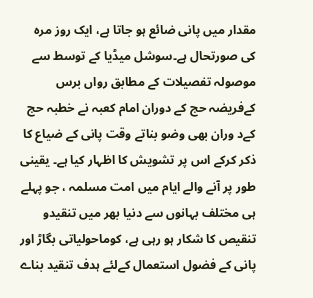مقدار میں پانی ضائع ہو جاتا ہے، ایک روز مرہ کی صورتحال ہے۔سوشل میڈیا کے توسط سے موصولہ تفصیلات کے مطابق رواں برس کےفریضہ حج کے دوران امام کعبہ نے خطبہ حج کےد وران بھی وضو بناتے وقت پانی کے ضیاع کا ذکر کرکے اس پر تشویش کا اظہار کیا ہے۔ یقینی طور پر آنے والے ایام میں امت مسلمہ ، جو پہلے ہی مختلف بہانوں سے دنیا بھر میں تنقیدو تنقیص کا شکار ہو رہی ہے، کوماحولیاتی بگاڑ اور پانی کے فضول استعمال کےلئے ہدف تنقید بناے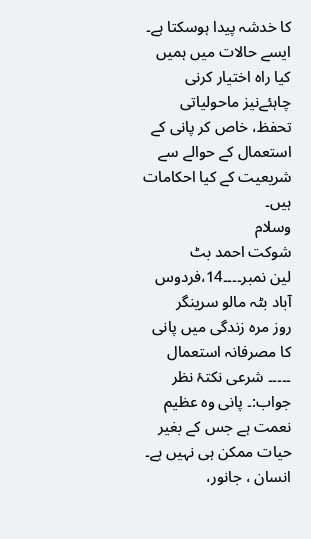کا خدشہ پیدا ہوسکتا ہے۔ ایسے حالات میں ہمیں کیا راہ اختیار کرنی چاہئےنیز ماحولیاتی تحفظ، خاص کر پانی کے استعمال کے حوالے سے شریعیت کے کیا احکامات ہیں۔
وسلام
شوکت احمد بٹ
لین نمبر۔۔۔۔14،فردوس آباد بٹہ مالو سرینگر
روز مرہ زندگی میں پانی کا مصرفانہ استعمال ۔۔۔۔۔ شرعی نکتۂ نظر
جواب:۔ پانی وہ عظیم نعمت ہے جس کے بغیر حیات ممکن ہی نہیں ہے۔ انسان ، جانور،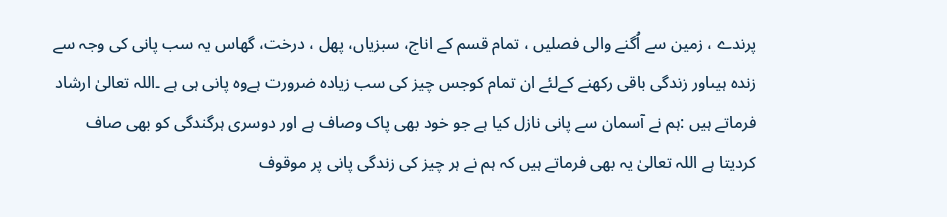پرندے ، زمین سے اُگنے والی فصلیں ، تمام قسم کے اناج، سبزیاں، پھل ، درخت، گھاس یہ سب پانی کی وجہ سے زندہ ہیںاور زندگی باقی رکھنے کےلئے ان تمام کوجس چیز کی سب زیادہ ضرورت ہےوہ پانی ہی ہے ۔اللہ تعالیٰ ارشاد فرماتے ہیں :ہم نے آسمان سے پانی نازل کیا ہے جو خود بھی پاک وصاف ہے اور دوسری ہرگندگی کو بھی صاف کردیتا ہے اللہ تعالیٰ یہ بھی فرماتے ہیں کہ ہم نے ہر چیز کی زندگی پانی پر موقوف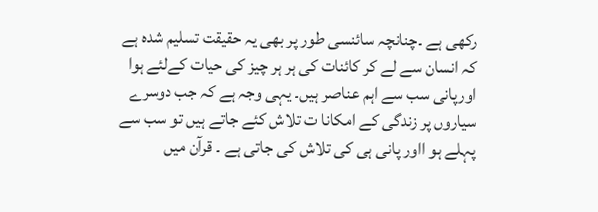رکھی ہے ۔چنانچہ سائنسی طور پر بھی یہ حقیقت تسلیم شدہ ہے کہ انسان سے لے کر کائنات کی ہر ہر چیز کی حیات کےلئے ہوا اورپانی سب سے اہم عناصر ہیں۔ یہی وجہ ہے کہ جب دوسرے سیاروں پر زندگی کے امکانا ت تلاش کئے جاتے ہیں تو سب سے پہلے ہو ااور پانی ہی کی تلاش کی جاتی ہے ۔ قرآن میں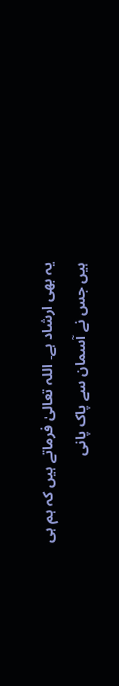یہ بھی ارشاد ہے۔ اللہ تعالیٰ فرماتے ہیں کہ ہم ہی ہیں جس نے آسمان سے پاک پانی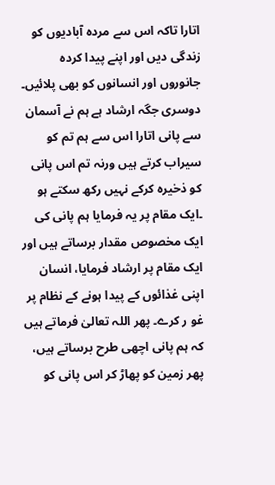اتارا تاکہ اس سے مردہ آبادیوں کو زندگی دیں اور اپنے پیدا کردہ جانوروں اور انسانوں کو بھی پلائیں۔ دوسری جگہ ارشاد ہے ہم نے آسمان سے پانی اتارا اس سے ہم تم کو سیراب کرتے ہیں ورنہ تم اس پانی کو ذخیرہ کرکے نہیں رکھ سکتے ہو ۔ایک مقام پر یہ فرمایا ہم پانی کی ایک مخصوص مقدار برساتے ہیں اور ایک مقام پر ارشاد فرمایا، انسان اپنی غذائوں کے پیدا ہونے کے نظام پر غو ر کرے۔ پھر اللہ تعالیٰ فرماتے ہیں کہ ہم پانی اچھی طرح برساتے ہیں، پھر زمین کو پھاڑ کر اس پانی کو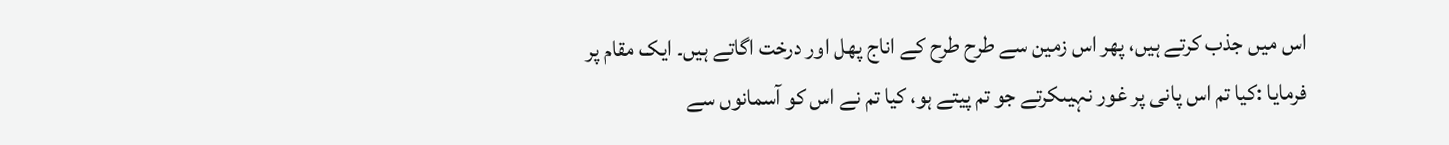اس میں جذب کرتے ہیں، پھر اس زمین سے طرح طرح کے اناج پھل اور درخت اگاتے ہیں۔ ایک مقام پر فرمایا :کیا تم اس پانی پر غور نہیںکرتے جو تم پیتے ہو، کیا تم نے اس کو آسمانوں سے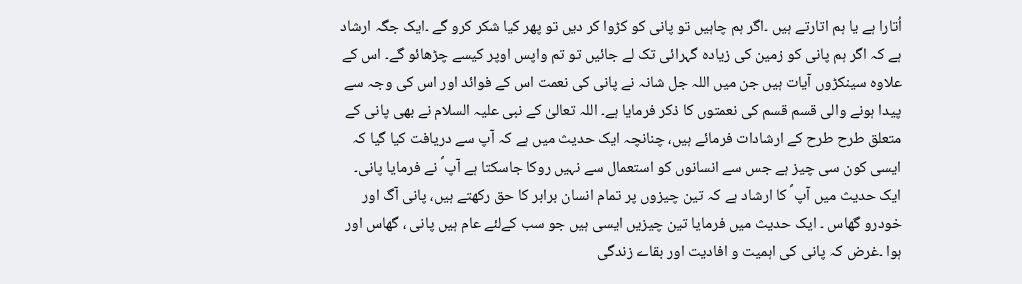اُتارا ہے یا ہم اتارتے ہیں ۔اگر ہم چاہیں تو پانی کو کڑوا کر دیں تو پھر کیا شکر کرو گے ۔ایک جگہ ارشاد ہے کہ اگر ہم پانی کو زمین کی زیادہ گہرائی تک لے جائیں تو تم واپس اوپر کیسے چڑھائو گے۔ اس کے علاوہ سینکڑوں آیات ہیں جن میں اللہ جل شانہ نے پانی کی نعمت اس کے فوائد اور اس کی وجہ سے پیدا ہونے والی قسم قسم کی نعمتوں کا ذکر فرمایا ہے۔ اللہ تعالیٰ کے نبی علیہ السلام نے بھی پانی کے متعلق طرح طرح کے ارشادات فرمائے ہیں، چنانچہ ایک حدیث میں ہے کہ آپ سے دریافت کیا گیا کہ ایسی کون سی چیز ہے جس سے انسانوں کو استعمال سے نہیں روکا جاسکتا ہے آپ ؐ نے فرمایا پانی۔
ایک حدیث میں آپ ؐ کا ارشاد ہے کہ تین چیزوں پر تمام انسان برابر کا حق رکھتے ہیں، پانی آگ اور خودرو گھاس ۔ ایک حدیث میں فرمایا تین چیزیں ایسی ہیں جو سب کےلئے عام ہیں پانی ، گھاس اور ہوا ۔غرض کہ پانی کی اہمیت و افادیت اور بقاے زندگی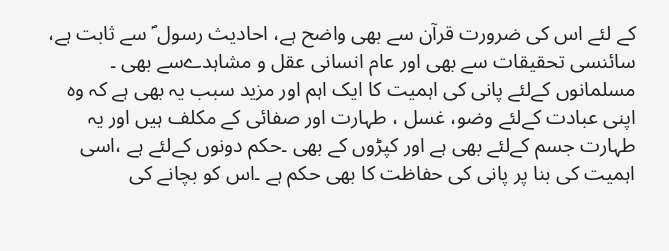کے لئے اس کی ضرورت قرآن سے بھی واضح ہے، احادیث رسول ؐ سے ثابت ہے، سائنسی تحقیقات سے بھی اور عام انسانی عقل و مشاہدےسے بھی ۔
مسلمانوں کےلئے پانی کی اہمیت کا ایک اہم اور مزید سبب یہ بھی ہے کہ وہ اپنی عبادت کےلئے وضو، غسل ، طہارت اور صفائی کے مکلف ہیں اور یہ طہارت جسم کےلئے بھی ہے اور کپڑوں کے بھی ۔حکم دونوں کےلئے ہے ،اسی اہمیت کی بنا پر پانی کی حفاظت کا بھی حکم ہے ۔اس کو بچانے کی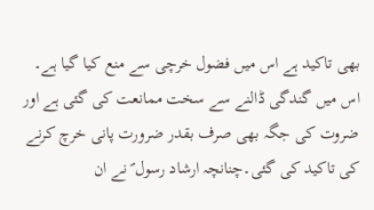بھی تاکید ہے اس میں فضول خرچی سے منع کیا گیا ہے۔ اس میں گندگی ڈالنے سے سخت ممانعت کی گئی ہے اور ضروت کی جگہ بھی صرف بقدر ضرورت پانی خرچ کرنے کی تاکید کی گئی۔چنانچہ ارشاد رسول ؐ نے ان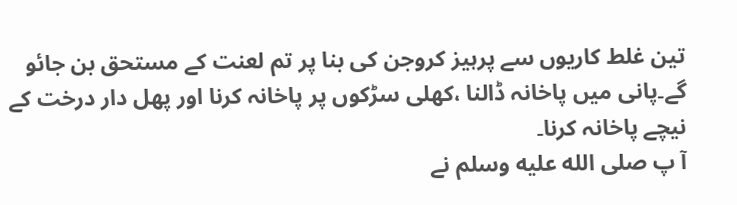تین غلط کاریوں سے پرہیز کروجن کی بنا پر تم لعنت کے مستحق بن جائو گے۔پانی میں پاخانہ ڈالنا ،کھلی سڑکوں پر پاخانہ کرنا اور پھل دار درخت کے نیچے پاخانہ کرنا۔
آ پ صلى الله عليه وسلم نے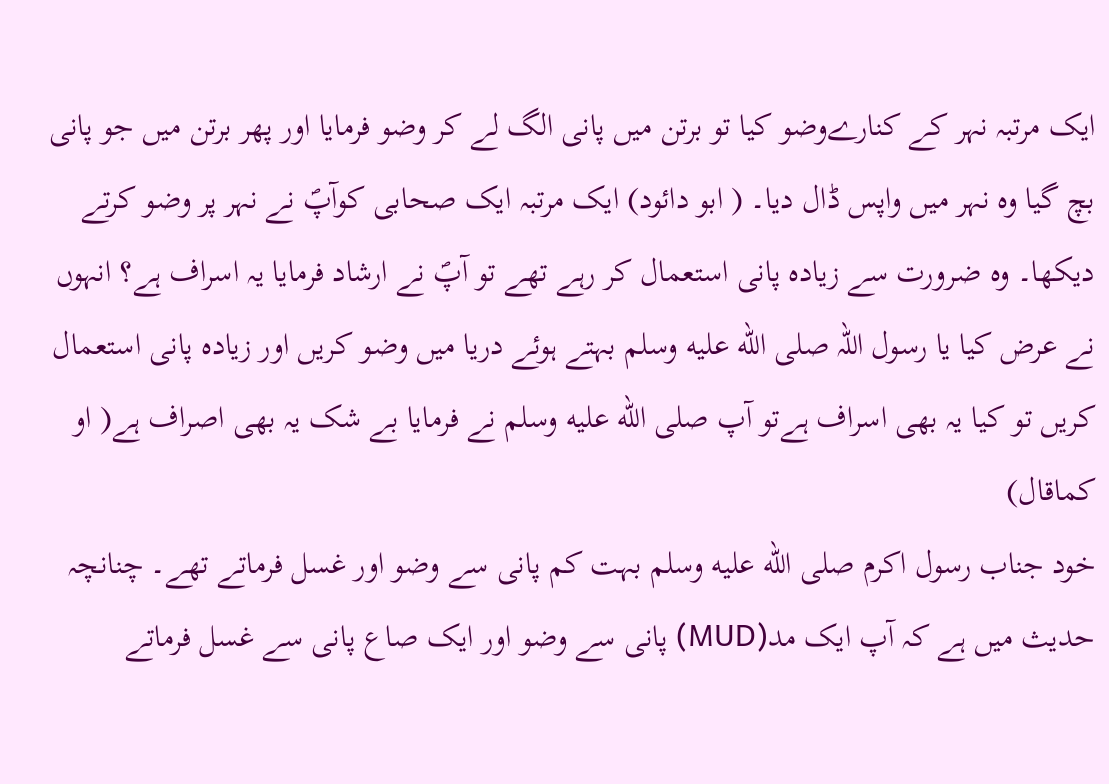ایک مرتبہ نہر کے کنارےوضو کیا تو برتن میں پانی الگ لے کر وضو فرمایا اور پھر برتن میں جو پانی بچ گیا وہ نہر میں واپس ڈال دیا۔ ( ابو دائود) ایک مرتبہ ایک صحابی کوآپؐ نے نہر پر وضو کرتے دیکھا۔ وہ ضرورت سے زیادہ پانی استعمال کر رہے تھے تو آپؐ نے ارشاد فرمایا یہ اسراف ہے؟ انہوں نے عرض کیا یا رسول اللہ صلى الله عليه وسلم بہتے ہوئے دریا میں وضو کریں اور زیادہ پانی استعمال کریں تو کیا یہ بھی اسراف ہےتو آپ صلى الله عليه وسلم نے فرمایا بے شک یہ بھی اصراف ہے( او کماقال)
خود جناب رسول اکرم صلى الله عليه وسلم بہت کم پانی سے وضو اور غسل فرماتے تھے۔ چنانچہ حدیث میں ہے کہ آپ ایک مد(MUD) پانی سے وضو اور ایک صاع پانی سے غسل فرماتے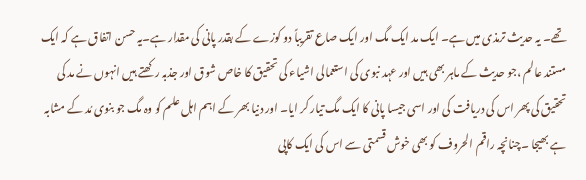تھے۔ یہ حدیث ترمذی میں ہے۔ ایک مد ایک مگ اور ایک صاع تقریباً دو کوزے کے بقدر پانی کی مقدار ہے۔یہ حسن اتفاق ہے کہ ایک مستند عالم ،جو حدیث کے ماہر بھی ہیں اور عہد نبوی کی استعمالی اشیاء کی تحقیق کا خاص شوق اور جذبہ رکھتے ہیں انہوں نے مد کی تحقیق کی پھر اس کی دریافت کی اور اسی جیسا پانی کا ایک مگ تیار کر ایا۔ اور دنیا بھر کے اہم اہل علم کو وہ مگ جو بنوی مُد کے مشابہ ہے بھیجا ۔چنانچہ راقم الحروف کو بھی خوش قسمتی سے اس کی ایک کاپی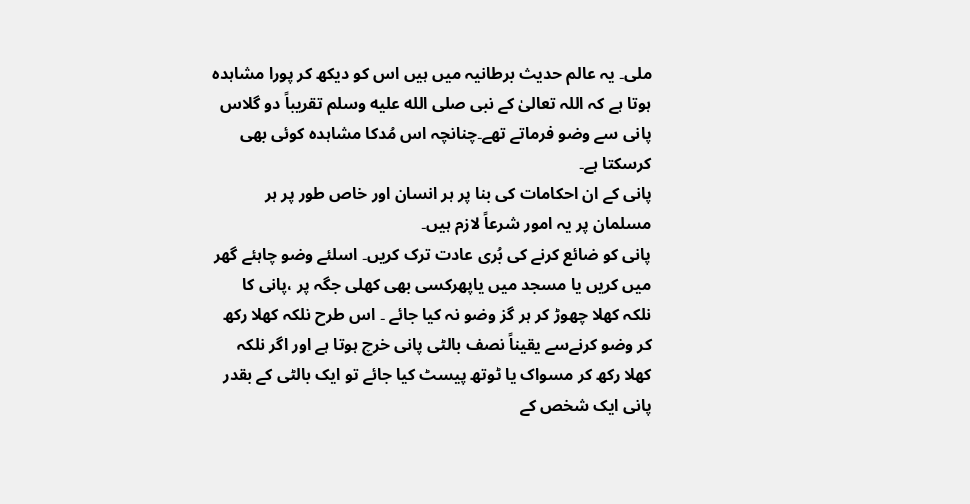ملی۔ یہ عالم حدیث برطانیہ میں ہیں اس کو دیکھ کر پورا مشاہدہ ہوتا ہے کہ اللہ تعالیٰ کے نبی صلى الله عليه وسلم تقریباً دو گلاس پانی سے وضو فرماتے تھے۔چنانچہ اس مُدکا مشاہدہ کوئی بھی کرسکتا ہے۔
پانی کے ان احکامات کی بنا پر ہر انسان اور خاص طور پر ہر مسلمان پر یہ امور شرعاً لازم ہیں۔
پانی کو ضائع کرنے کی بُری عادت ترک کریں۔ اسلئے وضو چاہئے گھر میں کریں یا مسجد میں یاپھرکسی بھی کھلی جگہ پر ،پانی کا نلکہ کھلا چھوڑ کر ہر گز وضو نہ کیا جائے ۔ اس طرح نلکہ کھلا رکھ کر وضو کرنےسے یقیناً نصف بالٹی پانی خرچ ہوتا ہے اور اگر نلکہ کھلا رکھ کر مسواک یا ٹوتھ پیسٹ کیا جائے تو ایک بالٹی کے بقدر پانی ایک شخص کے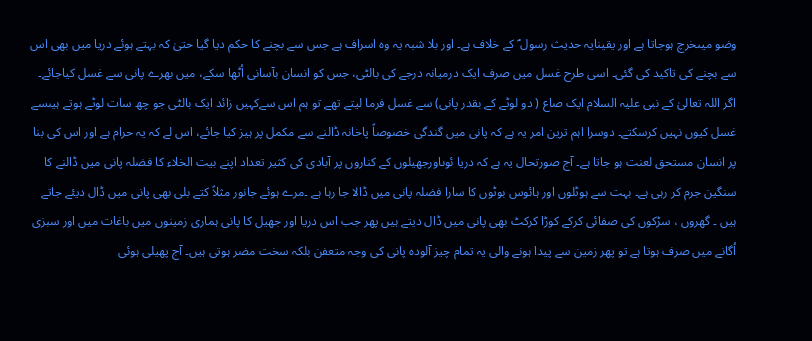وضو میںخرچ ہوجاتا ہے اور یقینایہ حدیث رسول ؐ کے خلاف ہے۔ اور بلا شبہ یہ وہ اسراف ہے جس سے بچنے کا حکم دیا گیا حتیٰ کہ بہتے ہوئے دریا میں بھی اس سے بچنے کی تاکید کی گئی۔ اسی طرح غسل میں صرف ایک درمیانہ درجے کی بالٹی، جس کو انسان بآسانی اُٹھا سکے، میں بھرے پانی سے غسل کیاجائے۔ اگر اللہ تعالیٰ کے نبی علیہ السلام ایک صاع ( دو لوٹے کے بقدر پانی) سے غسل فرما لیتے تھے تو ہم اس سےکہیں زائد ایک بالٹی جو چھ سات لوٹے ہوتے ہیںسے غسل کیوں نہیں کرسکتے۔ دوسرا اہم ترین امر یہ ہے کہ پانی میں گندگی خصوصاً پاخانہ ڈالنے سے مکمل پر ہیز کیا جائے، اس لے کہ یہ حرام ہے اور اس کی بنا پر انسان مستحق لعنت ہو جاتا ہے۔ آج صورتحال یہ ہے کہ دریا ئوںاورجھیلوں کے کناروں پر آبادی کی کثیر تعداد اپنے بیت الخلاء کا فضلہ پانی میں ڈالنے کا سنگین جرم کر رہی ہے۔ بہت سے ہوٹلوں اور ہائوس بوٹوں کا سارا فضلہ پانی میں ڈالا جا رہا ہے ۔مرے ہوئے جانور مثلاً کتے بلی بھی پانی میں ڈال دیئے جاتے ہیں ۔ گھروں ، سڑکوں کی صفائی کرکے کوڑا کرکٹ بھی پانی میں ڈال دیتے ہیں پھر جب اس دریا اور جھیل کا پانی ہماری زمینوں میں باغات میں اور سبزی اُگانے میں صرف ہوتا ہے تو پھر زمین سے پیدا ہونے والی یہ تمام چیز آلودہ پانی کی وجہ متعفن بلکہ سخت مضر ہوتی ہیں۔ آج پھیلی ہوئی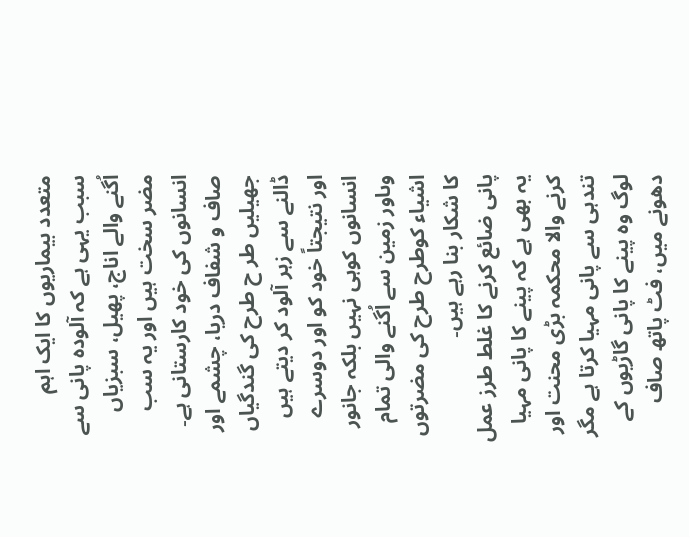متعدد بیماریوں کا ایک اہم سبب یہی ہے کہ آلودہ پانی سے اُگنے والے اناج، پھیل، سبزیاں مضر سخت ہیں اور یہ سب انسانوں کی خود کارستانی ہے۔ صاف و شفاف دریا، چشمے اور جھیلیں طر ح طرح کی گندگیاں ڈالنے سے زہر آلود کر دیتے ہیں اور نتیجتاً خود کو اور دوسرے انسانوں کوہی نہیں بلکہ جانور وںاور زمین سے اُگنے والی تمام اشیاء کوطرح طرح کی مضرتوں کا شکار بنا رہے ہیں۔
پانی ضائع کرنے کا غلط طرز عمل یہ بھی ہے کہ پینے کا پانی مہیا کرنے والا محکمہ بڑی محنت اور تندہی سے پانی مہیا کرتا ہے مگر لوگ وہ پینے کا پانی گاڑیوں کے دھونے میں، فٹ پاتھ صاف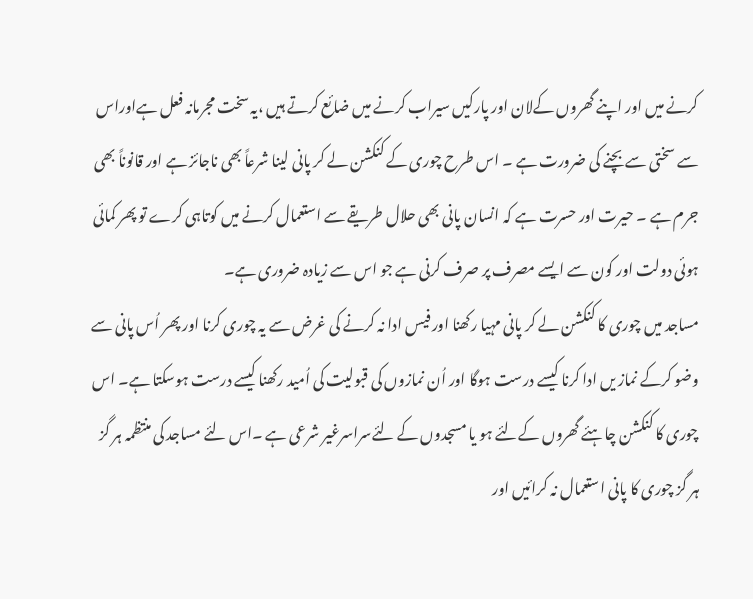کرنے میں اور اپنے گھروں کےلان اور پارکیں سیراب کرنے میں ضائع کرتے ہیں ،یہ سخت مجرمانہ فعل ہےاوراس سے سختی سے بچنے کی ضرورت ہے ۔ اس طرح چوری کے کنکشن لے کر پانی لینا شرعاً بھی ناجائز ہے اور قانوناً بھی جرم ہے ۔ حیرت اور حسرت ہے کہ انسان پانی بھی حلال طریقے سے استعمال کرنے میں کوتاہی کرے تو پھر کمائی ہوئی دولت اور کون سے ایسے مصرف پر صرف کرنی ہے جو اس سے زیادہ ضروری ہے۔
مساجد میں چوری کا کنکشن لے کر پانی مہیا رکھنا اور فیس ادا نہ کرنے کی غرض سے یہ چوری کرنا اور پھر اُس پانی سے وضو کرکے نماز یں ادا کرنا کیسے درست ہوگا اور اُن نمازوں کی قبولیت کی اُمید رکھنا کیسے درست ہوسکتا ہے۔ اس چوری کا کنکشن چاہئے گھروں کےلئے ہو یا مسجدوں کے لئےسراسرغیر شرعی ہے ۔اس لئے مساجد کی منتظمہ ہر گز ہر گز چوری کا پانی استعمال نہ کرائیں اور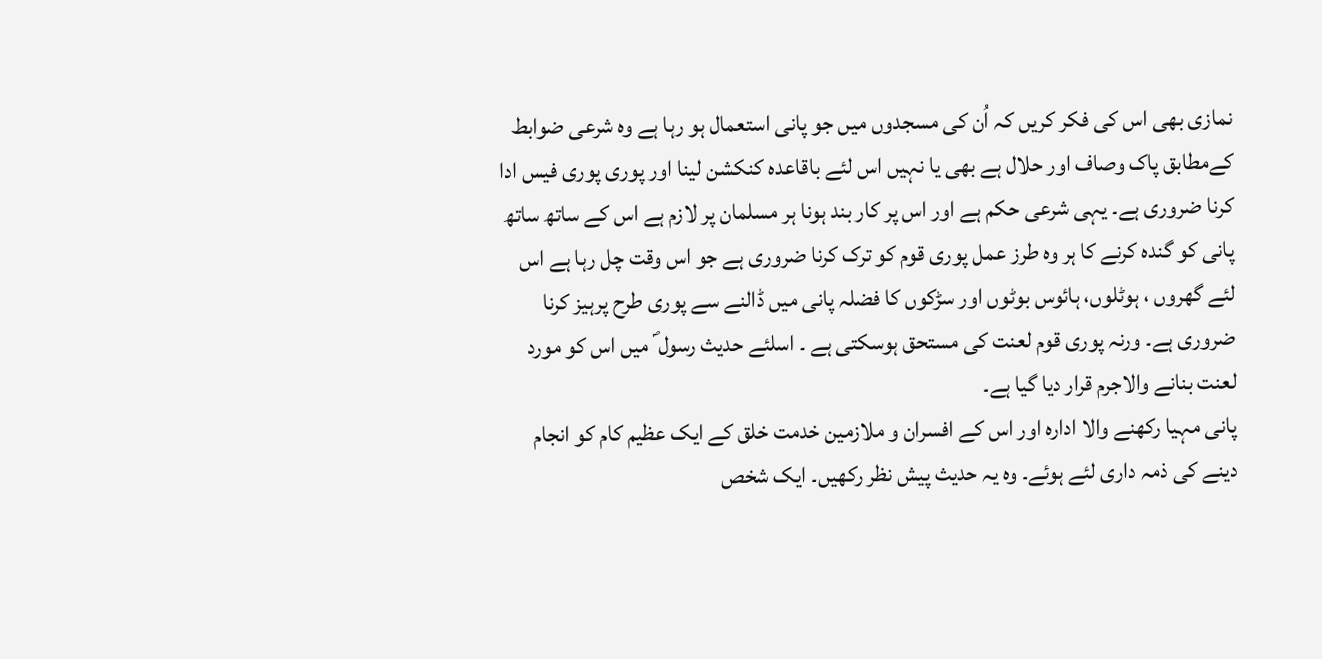نمازی بھی اس کی فکر کریں کہ اُن کی مسجدوں میں جو پانی استعمال ہو رہا ہے وہ شرعی ضوابط کےمطابق پاک وصاف اور حلال ہے بھی یا نہیں اس لئے باقاعدہ کنکشن لینا اور پوری پوری فیس ادا کرنا ضروری ہے۔ یہی شرعی حکم ہے اور اس پر کار بند ہونا ہر مسلمان پر لازم ہے اس کے ساتھ ساتھ پانی کو گندہ کرنے کا ہر وہ طرز عمل پوری قوم کو ترک کرنا ضروری ہے جو اس وقت چل رہا ہے اس لئے گھروں ، ہوٹلوں، ہائوس بوٹوں اور سڑکوں کا فضلہ پانی میں ڈالنے سے پوری طرح پرہیز کرنا ضروری ہے۔ ورنہ پوری قوم لعنت کی مستحق ہوسکتی ہے ۔ اسلئے حدیث رسول ؐ میں اس کو مورد لعنت بنانے والاجرم قرار دیا گیا ہے۔
پانی مہیا رکھنے والا ادارہ اور اس کے افسران و ملازمین خدمت خلق کے ایک عظیم کام کو انجام دینے کی ذمہ داری لئے ہوئے۔ وہ یہ حدیث پیش نظر رکھیں۔ ایک شخص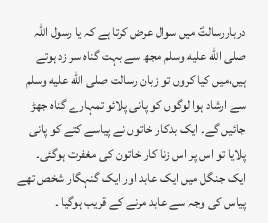درباررسالتؐ میں سوال عرض کرتا ہے کہ یا رسول اللہ صلى الله عليه وسلم مجھ سے بہت گناہ سر زد ہوتے ہیں،میں کیا کروں تو زبان رسالت صلى الله عليه وسلم سے ارشاد ہوا لوگوں کو پانی پلائو تمہارے گناہ جھڑ جائیں گے۔ ایک بدکار خاتوں نے پیاسے کتے کو پانی پلایا تو اس پر اس زنا کار خاتون کی مغفرت ہوگئی۔ ایک جنگل میں ایک عابد اور ایک گنہگار شخص تھے پیاس کی وجہ سے عابد مرنے کے قریب ہوگیا ۔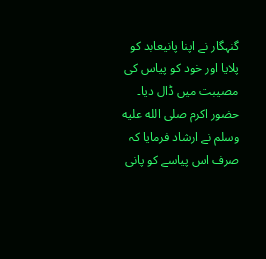گنہگار نے اپنا پانیعابد کو پلایا اور خود کو پیاس کی مصیبت میں ڈال دیا۔ حضور اکرم صلى الله عليه وسلم نے ارشاد فرمایا کہ صرف اس پیاسے کو پانی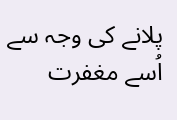پلانے کی وجہ سے اُسے مغفرت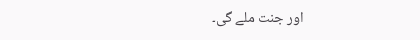اور جنت ملے گی۔